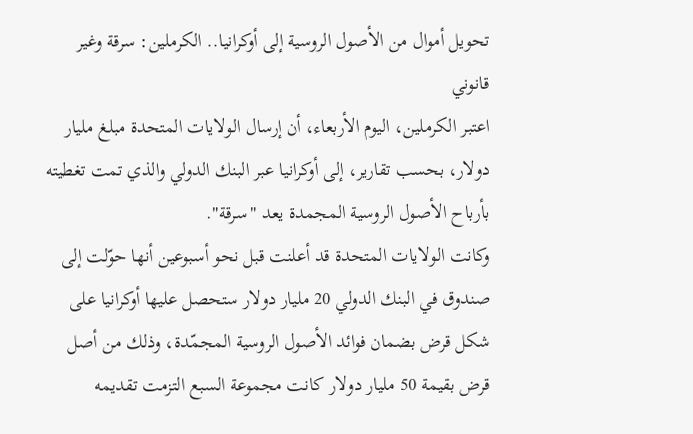تحويل أموال من الأصول الروسية إلى أوكرانيا.. الكرملين: سرقة وغير قانوني
اعتبر الكرملين، اليوم الأربعاء، أن إرسال الولايات المتحدة مبلغ مليار دولار، بحسب تقارير، إلى أوكرانيا عبر البنك الدولي والذي تمت تغطيته بأرباح الأصول الروسية المجمدة يعد "سرقة".
وكانت الولايات المتحدة قد أعلنت قبل نحو أسبوعين أنها حوّلت إلى صندوق في البنك الدولي 20 مليار دولار ستحصل عليها أوكرانيا على شكل قرض بضمان فوائد الأصول الروسية المجمّدة، وذلك من أصل قرض بقيمة 50 مليار دولار كانت مجموعة السبع التزمت تقديمه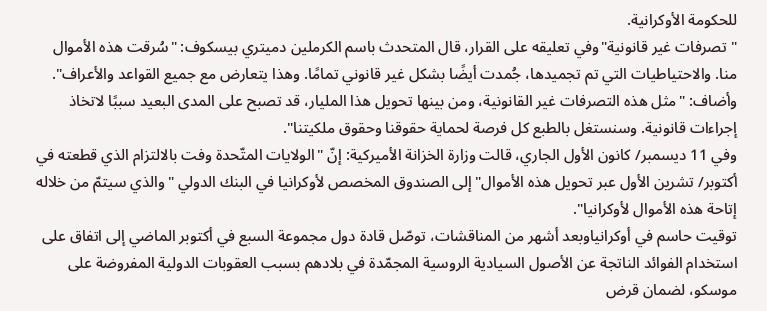للحكومة الأوكرانية.
"تصرفات غير قانونية"وفي تعليقه على القرار، قال المتحدث باسم الكرملين دميتري بيسكوف: "سُرقت هذه الأموال منا. والاحتياطيات التي تم تجميدها، جُمدت أيضًا بشكل غير قانوني تمامًا. وهذا يتعارض مع جميع القواعد والأعراف".
وأضاف: "مثل هذه التصرفات غير القانونية، ومن بينها تحويل هذا المليار، قد تصبح على المدى البعيد سببًا لاتخاذ إجراءات قانونية. وسنستغل بالطبع كل فرصة لحماية حقوقنا وحقوق ملكيتنا".
وفي 11 ديسمبر/ كانون الأول الجاري، قالت وزارة الخزانة الأميركية: إنّ "الولايات المتّحدة وفت بالالتزام الذي قطعته في أكتوبر/ تشرين الأول عبر تحويل هذه الأموال" إلى الصندوق المخصص لأوكرانيا في البنك الدولي "والذي سيتمّ من خلاله إتاحة هذه الأموال لأوكرانيا".
توقيت حاسم في أوكرانياوبعد أشهر من المناقشات، توصّل قادة دول مجموعة السبع في أكتوبر الماضي إلى اتفاق على استخدام الفوائد الناتجة عن الأصول السيادية الروسية المجمّدة في بلادهم بسبب العقوبات الدولية المفروضة على موسكو، لضمان قرض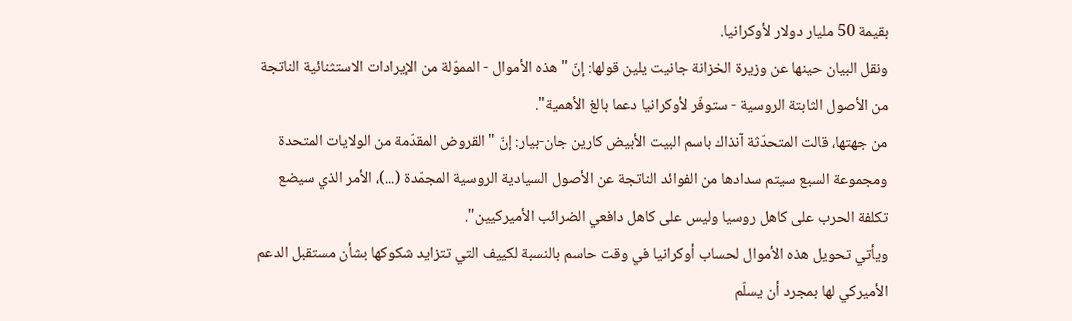بقيمة 50 مليار دولار لأوكرانيا.
ونقل البيان حينها عن وزيرة الخزانة جانيت يلين قولها: إنّ "هذه الأموال - المموّلة من الإيرادات الاستثنائية الناتجة من الأصول الثابتة الروسية - ستوفّر لأوكرانيا دعما بالغ الأهمية".
من جهتها، قالت المتحدّثة آنذاك باسم البيت الأبيض كارين جان-بيار: إنّ "القروض المقدّمة من الولايات المتحدة ومجموعة السبع سيتم سدادها من الفوائد الناتجة عن الأصول السيادية الروسية المجمّدة (...)، الأمر الذي سيضع تكلفة الحرب على كاهل روسيا وليس على كاهل دافعي الضرائب الأميركيين".
ويأتي تحويل هذه الأموال لحساب أوكرانيا في وقت حاسم بالنسبة لكييف التي تتزايد شكوكها بشأن مستقبل الدعم الأميركي لها بمجرد أن يسلّم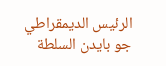الرئيس الديمقراطي جو بايدن السلطة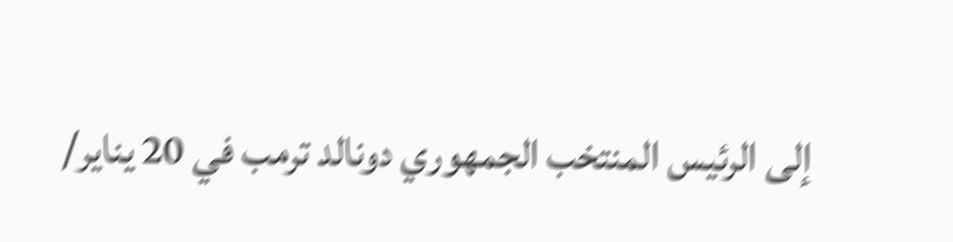إلى الرئيس المنتخب الجمهوري دونالد ترمب في 20 يناير/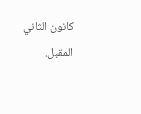كانون الثاني المقبل.